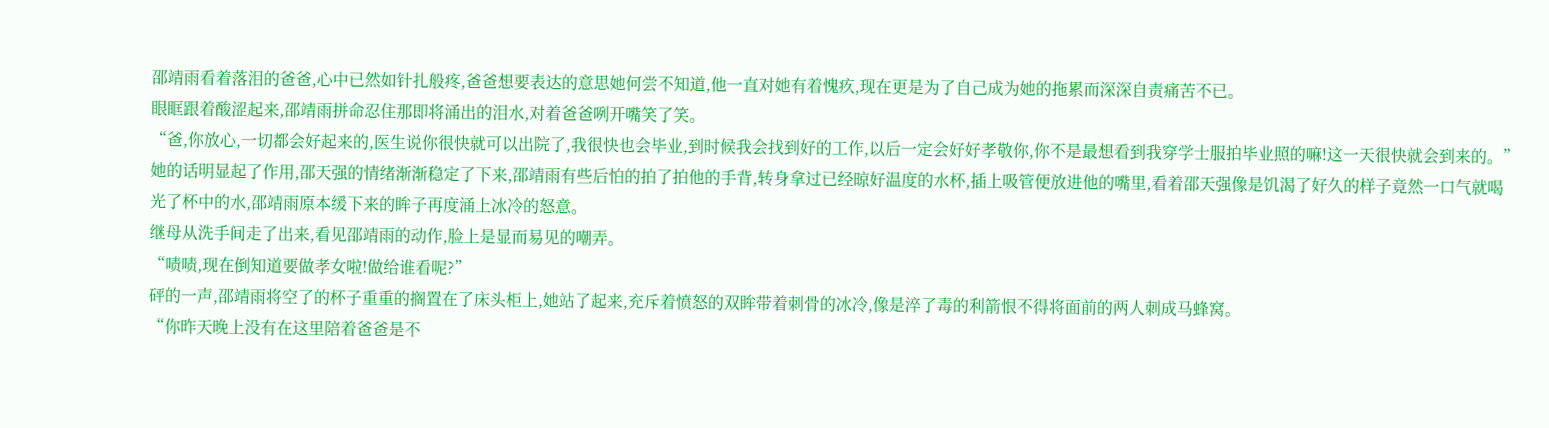邵靖雨看着落泪的爸爸,心中已然如针扎般疼,爸爸想要表达的意思她何尝不知道,他一直对她有着愧疚,现在更是为了自己成为她的拖累而深深自责痛苦不已。
眼眶跟着酸涩起来,邵靖雨拼命忍住那即将涌出的泪水,对着爸爸咧开嘴笑了笑。
“爸,你放心,一切都会好起来的,医生说你很快就可以出院了,我很快也会毕业,到时候我会找到好的工作,以后一定会好好孝敬你,你不是最想看到我穿学士服拍毕业照的嘛!这一天很快就会到来的。”
她的话明显起了作用,邵天强的情绪渐渐稳定了下来,邵靖雨有些后怕的拍了拍他的手背,转身拿过已经晾好温度的水杯,插上吸管便放进他的嘴里,看着邵天强像是饥渴了好久的样子竟然一口气就喝光了杯中的水,邵靖雨原本缓下来的眸子再度涌上冰冷的怒意。
继母从洗手间走了出来,看见邵靖雨的动作,脸上是显而易见的嘲弄。
“啧啧,现在倒知道要做孝女啦!做给谁看呢?”
砰的一声,邵靖雨将空了的杯子重重的搁置在了床头柜上,她站了起来,充斥着愤怒的双眸带着刺骨的冰冷,像是淬了毒的利箭恨不得将面前的两人刺成马蜂窝。
“你昨天晚上没有在这里陪着爸爸是不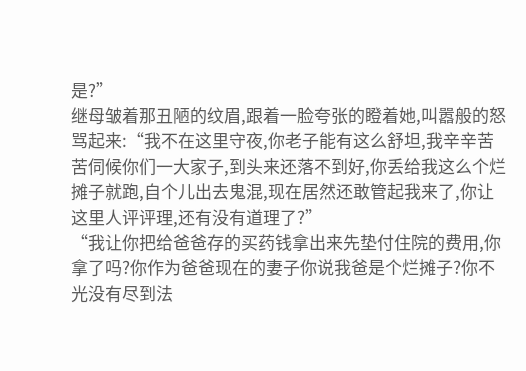是?”
继母皱着那丑陋的纹眉,跟着一脸夸张的瞪着她,叫嚣般的怒骂起来:“我不在这里守夜,你老子能有这么舒坦,我辛辛苦苦伺候你们一大家子,到头来还落不到好,你丢给我这么个烂摊子就跑,自个儿出去鬼混,现在居然还敢管起我来了,你让这里人评评理,还有没有道理了?”
“我让你把给爸爸存的买药钱拿出来先垫付住院的费用,你拿了吗?你作为爸爸现在的妻子你说我爸是个烂摊子?你不光没有尽到法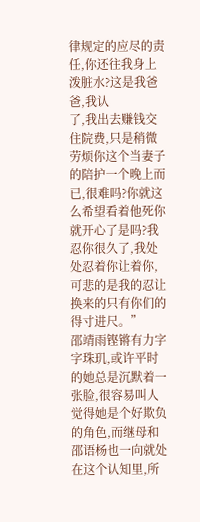律规定的应尽的责任,你还往我身上泼脏水?这是我爸爸,我认
了,我出去赚钱交住院费,只是稍微劳烦你这个当妻子的陪护一个晚上而已,很难吗?你就这么希望看着他死你就开心了是吗?我忍你很久了,我处处忍着你让着你,可悲的是我的忍让换来的只有你们的得寸进尺。”
邵靖雨铿锵有力字字珠玑,或许平时的她总是沉默着一张脸,很容易叫人觉得她是个好欺负的角色,而继母和邵语杨也一向就处在这个认知里,所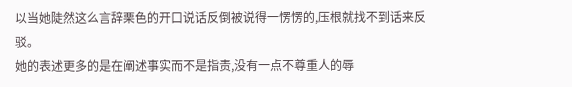以当她陡然这么言辞栗色的开口说话反倒被说得一愣愣的,压根就找不到话来反驳。
她的表述更多的是在阐述事实而不是指责,没有一点不尊重人的辱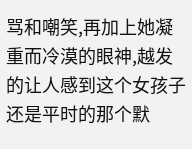骂和嘲笑,再加上她凝重而冷漠的眼神,越发的让人感到这个女孩子还是平时的那个默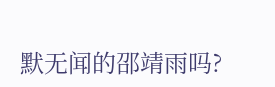默无闻的邵靖雨吗?